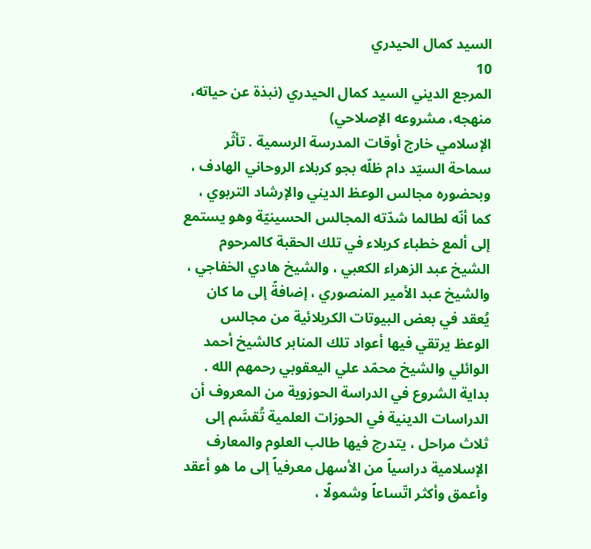السيد كمال الحيدري
10
المرجع الديني السيد كمال الحيدري (نبذة عن حياته، منهجه، مشروعه الإصلاحي)
الإسلامي خارج أوقات المدرسة الرسمية . تأثّر سماحة السيّد دام ظلّه بجو كربلاء الروحاني الهادف ، وبحضوره مجالس الوعظ الديني والإرشاد التربوي ، كما أنّه لطالما شدّته المجالس الحسينيّة وهو يستمع إلى ألمع خطباء كربلاء في تلك الحقبة كالمرحوم الشيخ عبد الزهراء الكعبي ، والشيخ هادي الخفاجي ، والشيخ عبد الأمير المنصوري ، إضافةً إلى ما كان يُعقد في بعض البيوتات الكربلائية من مجالس الوعظ يرتقي فيها أعواد تلك المنابر كالشيخ أحمد الوائلي والشيخ محمّد علي اليعقوبي رحمهم الله . بداية الشروع في الدراسة الحوزوية من المعروف أن الدراسات الدينية في الحوزات العلمية تُقسَّم إلى ثلاث مراحل ، يتدرج فيها طالب العلوم والمعارف الإسلامية دراسياً من الأسهل معرفياً إلى ما هو أعقد وأعمق وأكثر اتّساعاً وشمولًا ،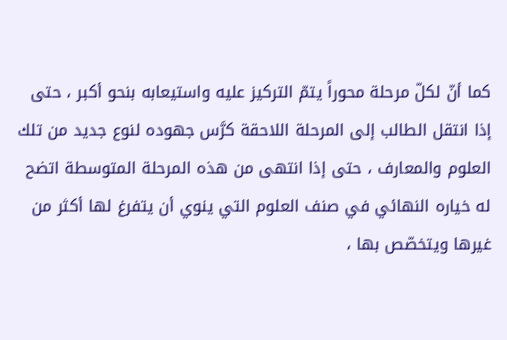كما أنّ لكلّ مرحلة محوراً يتمّ التركيز عليه واستيعابه بنحو أكبر ، حتى إذا انتقل الطالب إلى المرحلة اللاحقة كرَّس جهوده لنوع جديد من تلك العلوم والمعارف ، حتى إذا انتهى من هذه المرحلة المتوسطة اتضح له خياره النهائي في صنف العلوم التي ينوي أن يتفرغ لها أكثر من غيرها ويتخصّص بها ،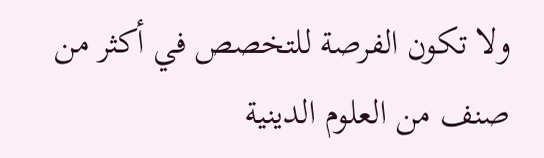ولا تكون الفرصة للتخصص في أكثر من صنف من العلوم الدينية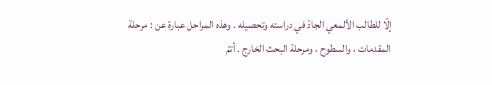إلّا للطالب الألمعي الجادّ في دراسته وتحصيله . وهذه المراحل عبارة عن : مرحلة المقدمات ، والسطوح ، ومرحلة البحث الخارج . أتمّ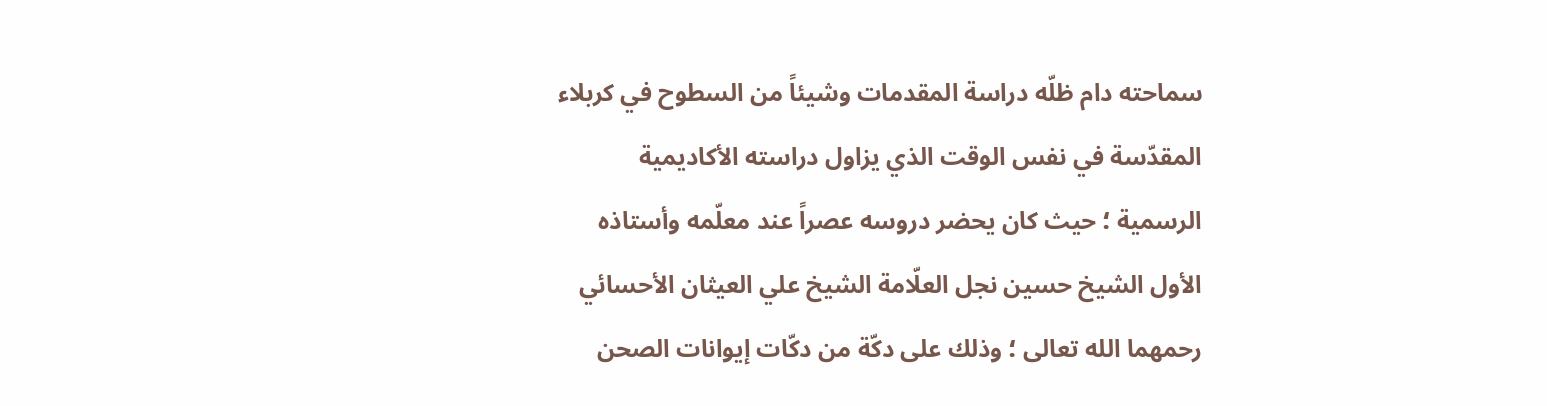سماحته دام ظلّه دراسة المقدمات وشيئاً من السطوح في كربلاء المقدّسة في نفس الوقت الذي يزاول دراسته الأكاديمية الرسمية ؛ حيث كان يحضر دروسه عصراً عند معلّمه وأستاذه الأول الشيخ حسين نجل العلّامة الشيخ علي العيثان الأحسائي رحمهما الله تعالى ؛ وذلك على دكّة من دكّات إيوانات الصحن